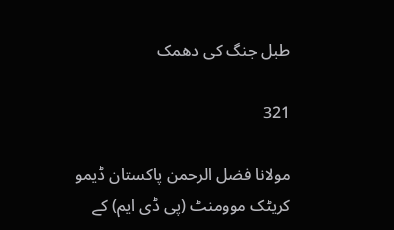طبل جنگ کی دھمک

321

مولانا فضل الرحمن پاکستان ڈیمو کریٹک موومنٹ (پی ڈی ایم) کے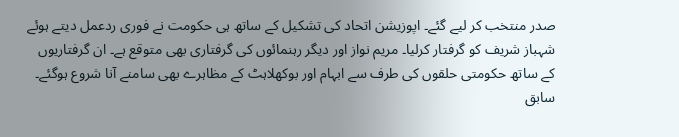صدر منتخب کر لیے گئے۔ اپوزیشن اتحاد کی تشکیل کے ساتھ ہی حکومت نے فوری ردعمل دیتے ہوئے شہباز شریف کو گرفتار کرلیا۔ مریم نواز اور دیگر رہنمائوں کی گرفتاری بھی متوقع ہے۔ ان گرفتاریوں کے ساتھ حکومتی حلقوں کی طرف سے ابہام اور بوکھلاہٹ کے مظاہرے بھی سامنے آنا شروع ہوگئے۔ سابق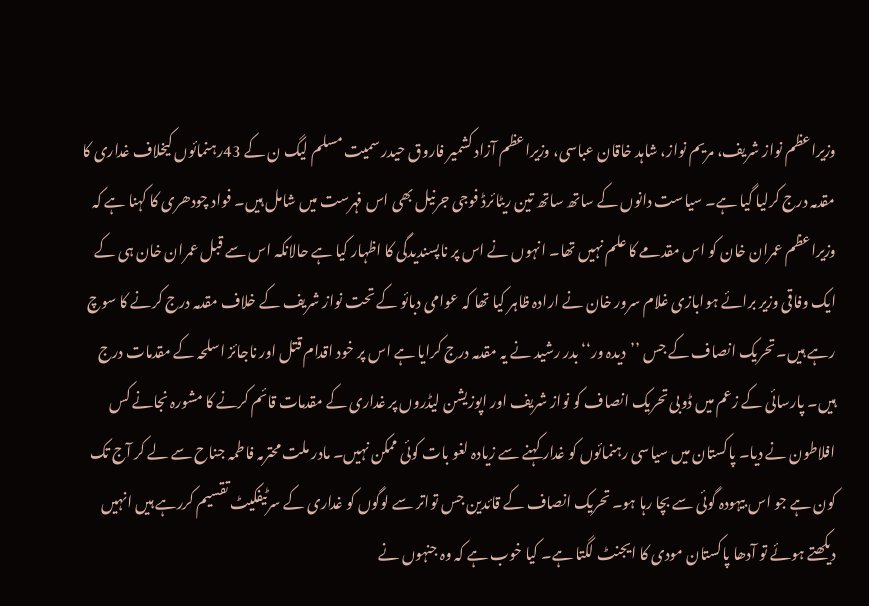وزیراعظم نواز شریف، مریم نواز، شاہد خاقان عباسی، وزیراعظم آزاد کشمیر فاروق حیدر سمیت مسلم لیگ ن کے 43رہنمائوں کیخلاف غداری کا مقدمہ درج کرلیا گیا ہے۔ سیاست دانوں کے ساتھ ساتھ تین ریٹائرڈ فوجی جرنیل بھی اس فہرست میں شامل ہیں۔ فواد چودھری کا کہنا ہے کہ وزیراعظم عمران خان کو اس مقدمے کا علم نہیں تھا۔ انہوں نے اس پر ناپسندیدگی کا اظہار کیا ہے حالانکہ اس سے قبل عمران خان ہی کے ایک وفاقی وزیر برائے ہوابازی غلام سرور خان نے ارادہ ظاہر کیا تھا کہ عوامی دبائو کے تحت نواز شریف کے خلاف مقدمہ درج کرنے کا سوچ رہے ہیں۔ تحریک انصاف کے جس ’’دیدہ ور‘‘ بدر رشید نے یہ مقدمہ درج کرایا ہے اس پر خود اقدام قتل اور ناجائز اسلحہ کے مقدمات درج ہیں۔ پارسائی کے زعم میں ڈوبی تحریک انصاف کو نواز شریف اور اپوزیشن لیڈروں پر غداری کے مقدمات قائم کرنے کا مشورہ نجانے کس افلاطون نے دیا۔ پاکستان میں سیاسی رہنمائوں کو غدار کہنے سے زیادہ لغو بات کوئی ممکن نہیں۔ مادر ملت محترمہ فاطمہ جناح سے لے کر آج تک کون ہے جو اس بیہودہ گوئی سے بچا رہا ہو۔ تحریک انصاف کے قائدین جس تواتر سے لوگوں کو غداری کے سرٹیفکیٹ تقسیم کررہے ہیں انہیں دیکھتے ہوئے تو آدھا پاکستان مودی کا ایجنٹ لگتا ہے۔ کیا خوب ہے کہ وہ جنہوں نے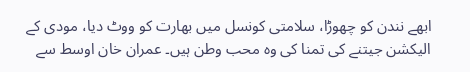ابھے نندن کو چھوڑا، سلامتی کونسل میں بھارت کو ووٹ دیا، مودی کے الیکشن جیتنے کی تمنا کی وہ محب وطن ہیں۔ عمران خان اوسط سے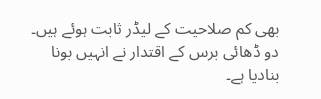بھی کم صلاحیت کے لیڈر ثابت ہوئے ہیں۔ دو ڈھائی برس کے اقتدار نے انہیں بونا بنادیا ہے۔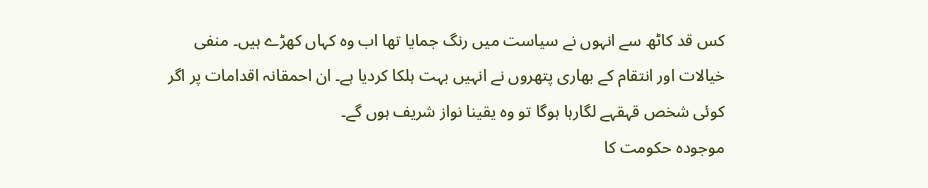کس قد کاٹھ سے انہوں نے سیاست میں رنگ جمایا تھا اب وہ کہاں کھڑے ہیں۔ منفی خیالات اور انتقام کے بھاری پتھروں نے انہیں بہت ہلکا کردیا ہے۔ ان احمقانہ اقدامات پر اگر کوئی شخص قہقہے لگارہا ہوگا تو وہ یقینا نواز شریف ہوں گے۔
موجودہ حکومت کا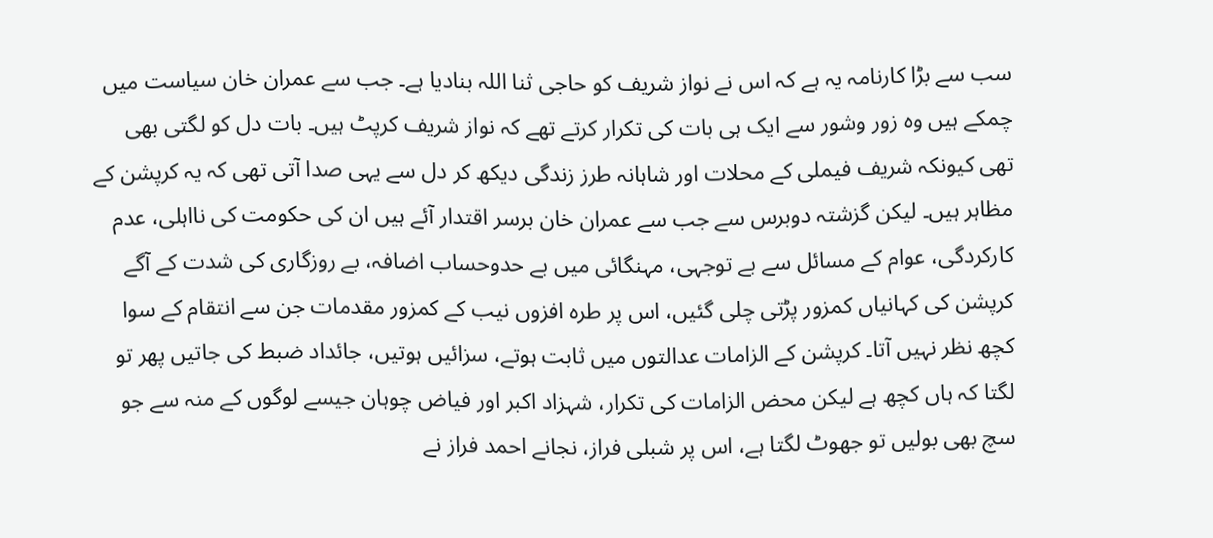سب سے بڑا کارنامہ یہ ہے کہ اس نے نواز شریف کو حاجی ثنا اللہ بنادیا ہے۔ جب سے عمران خان سیاست میں چمکے ہیں وہ زور وشور سے ایک ہی بات کی تکرار کرتے تھے کہ نواز شریف کرپٹ ہیں۔ بات دل کو لگتی بھی تھی کیونکہ شریف فیملی کے محلات اور شاہانہ طرز زندگی دیکھ کر دل سے یہی صدا آتی تھی کہ یہ کرپشن کے مظاہر ہیں۔ لیکن گزشتہ دوبرس سے جب سے عمران خان برسر اقتدار آئے ہیں ان کی حکومت کی نااہلی، عدم کارکردگی، عوام کے مسائل سے بے توجہی، مہنگائی میں بے حدوحساب اضافہ، بے روزگاری کی شدت کے آگے کرپشن کی کہانیاں کمزور پڑتی چلی گئیں، اس پر طرہ افزوں نیب کے کمزور مقدمات جن سے انتقام کے سوا کچھ نظر نہیں آتا۔ کرپشن کے الزامات عدالتوں میں ثابت ہوتے، سزائیں ہوتیں، جائداد ضبط کی جاتیں پھر تو لگتا کہ ہاں کچھ ہے لیکن محض الزامات کی تکرار، شہزاد اکبر اور فیاض چوہان جیسے لوگوں کے منہ سے جو سچ بھی بولیں تو جھوٹ لگتا ہے، اس پر شبلی فراز، نجانے احمد فراز نے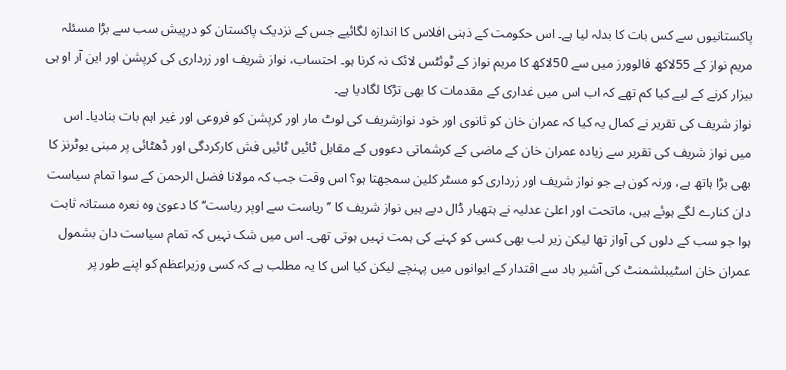پاکستانیوں سے کس بات کا بدلہ لیا ہے۔ اس حکومت کے ذہنی افلاس کا اندازہ لگائیے جس کے نزدیک پاکستان کو درپیش سب سے بڑا مسئلہ مریم نواز کے 55لاکھ فالوورز میں سے 50لاکھ کا مریم نواز کے ٹوئٹس لائک نہ کرنا ہو۔ احتساب، نواز شریف اور زرداری کی کرپشن اور این آر او ہی بیزار کرنے کے لیے کیا کم تھے کہ اب اس میں غداری کے مقدمات کا بھی تڑکا لگادیا ہے۔
نواز شریف کی تقریر نے کمال یہ کیا کہ عمران خان کو ثانوی اور خود نوازشریف کی لوٹ مار اور کرپشن کو فروعی اور غیر اہم بات بنادیا۔ اس میں نواز شریف کی تقریر سے زیادہ عمران خان کے ماضی کے کرشماتی دعووں کے مقابل ٹائیں ٹائیں فش کارکردگی اور ڈھٹائی پر مبنی یوٹرنز کا بھی بڑا ہاتھ ہے، ورنہ کون ہے جو نواز شریف اور زرداری کو مسٹر کلین سمجھتا ہو؟ اس وقت جب کہ مولانا فضل الرحمن کے سوا تمام سیاست دان کنارے لگے ہوئے ہیں، ماتحت اور اعلیٰ عدلیہ نے ہتھیار ڈال دیے ہیں نواز شریف کا ’’ریاست سے اوپر ریاست‘‘ کا دعویٰ وہ نعرہ مستانہ ثابت ہوا جو سب کے دلوں کی آواز تھا لیکن زیر لب بھی کسی کو کہنے کی ہمت نہیں ہوتی تھی۔ اس میں شک نہیں کہ تمام سیاست دان بشمول عمران خان اسٹیبلشمنٹ کی آشیر باد سے اقتدار کے ایوانوں میں پہنچے لیکن کیا اس کا یہ مطلب ہے کہ کسی وزیراعظم کو اپنے طور پر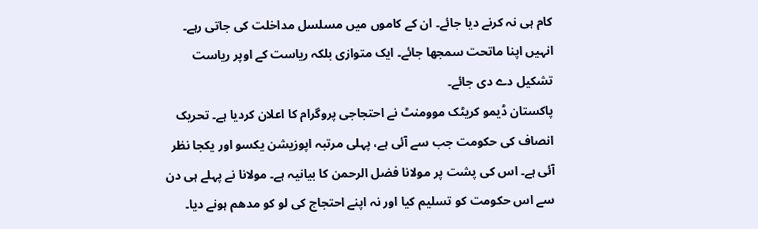کام ہی نہ کرنے دیا جائے۔ ان کے کاموں میں مسلسل مداخلت کی جاتی رہے۔ انہیں اپنا ماتحت سمجھا جائے۔ ایک متوازی بلکہ ریاست کے اوپر ریاست تشکیل دے دی جائے۔
پاکستان ڈیمو کریٹک موومنٹ نے احتجاجی پروگرام کا اعلان کردیا ہے۔ تحریک انصاف کی حکومت جب سے آئی ہے، پہلی مرتبہ اپوزیشن یکسو اور یکجا نظر آئی ہے۔ اس کی پشت پر مولانا فضل الرحمن کا بیانیہ ہے۔ مولانا نے پہلے ہی دن سے اس حکومت کو تسلیم کیا اور نہ اپنے احتجاج کی لو کو مدھم ہونے دیا۔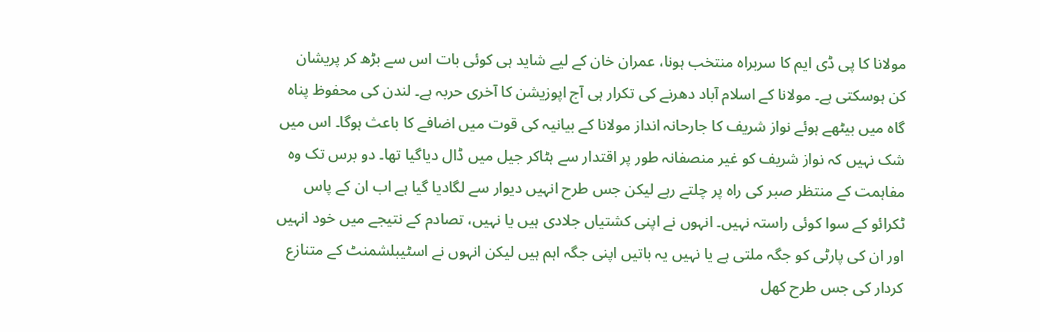مولانا کا پی ڈی ایم کا سربراہ منتخب ہونا، عمران خان کے لیے شاید ہی کوئی بات اس سے بڑھ کر پریشان کن ہوسکتی ہے۔ مولانا کے اسلام آباد دھرنے کی تکرار ہی آج اپوزیشن کا آخری حربہ ہے۔ لندن کی محفوظ پناہ گاہ میں بیٹھے ہوئے نواز شریف کا جارحانہ انداز مولانا کے بیانیہ کی قوت میں اضافے کا باعث ہوگا۔ اس میں شک نہیں کہ نواز شریف کو غیر منصفانہ طور پر اقتدار سے ہٹاکر جیل میں ڈال دیاگیا تھا۔ دو برس تک وہ مفاہمت کے منتظر صبر کی راہ پر چلتے رہے لیکن جس طرح انہیں دیوار سے لگادیا گیا ہے اب ان کے پاس ٹکرائو کے سوا کوئی راستہ نہیں۔ انہوں نے اپنی کشتیاں جلادی ہیں یا نہیں، تصادم کے نتیجے میں خود انہیں اور ان کی پارٹی کو جگہ ملتی ہے یا نہیں یہ باتیں اپنی جگہ اہم ہیں لیکن انہوں نے اسٹیبلشمنٹ کے متنازع کردار کی جس طرح کھل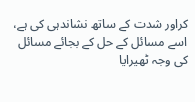کراور شدت کے ساتھ نشاندہی کی ہے، اسے مسائل کے حل کے بجائے مسائل کی وجہ ٹھیرایا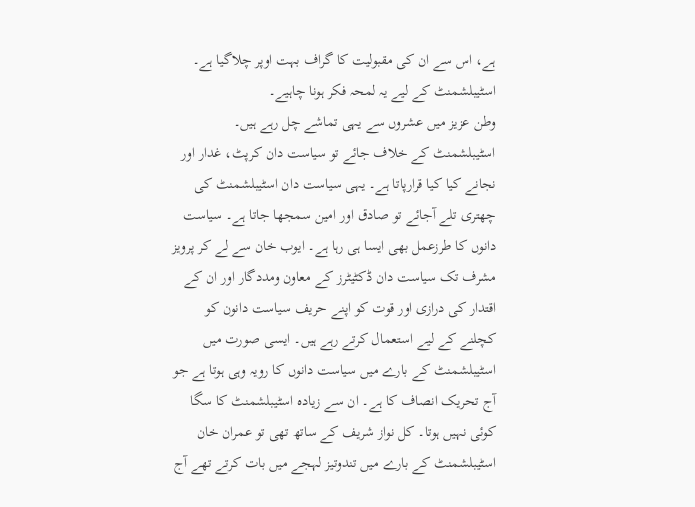ہے، اس سے ان کی مقبولیت کا گراف بہت اوپر چلاگیا ہے۔ اسٹیبلشمنٹ کے لیے یہ لمحہ فکر ہونا چاہیے۔
وطن عزیز میں عشروں سے یہی تماشے چل رہے ہیں۔ اسٹیبلشمنٹ کے خلاف جائے تو سیاست دان کرپٹ، غدار اور نجانے کیا کیا قرارپاتا ہے۔ یہی سیاست دان اسٹیبلشمنٹ کی چھتری تلے آجائے تو صادق اور امین سمجھا جاتا ہے۔ سیاست دانوں کا طرزعمل بھی ایسا ہی رہا ہے۔ ایوب خان سے لے کر پرویز مشرف تک سیاست دان ڈکٹیٹرز کے معاون ومددگار اور ان کے اقتدار کی درازی اور قوت کو اپنے حریف سیاست دانون کو کچلنے کے لیے استعمال کرتے رہے ہیں۔ ایسی صورت میں اسٹیبلشمنٹ کے بارے میں سیاست دانوں کا رویہ وہی ہوتا ہے جو آج تحریک انصاف کا ہے۔ ان سے زیادہ اسٹیبلشمنٹ کا سگا کوئی نہیں ہوتا۔ کل نواز شریف کے ساتھ تھی تو عمران خان اسٹیبلشمنٹ کے بارے میں تندوتیز لہجے میں بات کرتے تھے آج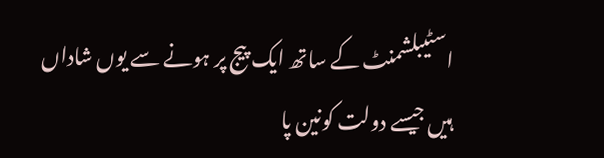اسٹیبلشمنٹ کے ساتھ ایک پیج پر ہونے سے یوں شاداں ہیں جیسے دولت کونین پا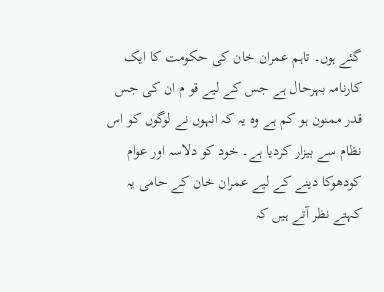گئے ہوں۔ تاہم عمران خان کی حکومت کا ایک کارنامہ بہرحال ہے جس کے لیے قو م ان کی جس قدر ممنون ہو کم ہے وہ یہ کہ انہوں نے لوگوں کو اس نظام سے بیزار کردیا ہے۔ خود کو دلاسہ اور عوام کودھوکا دینے کے لیے عمران خان کے حامی یہ کہتے نظر آتے ہیں کہ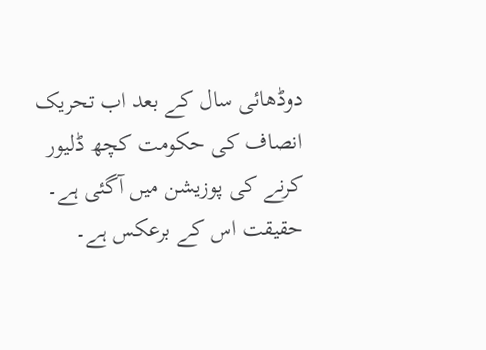دوڈھائی سال کے بعد اب تحریک انصاف کی حکومت کچھ ڈلیور کرنے کی پوزیشن میں آگئی ہے۔ حقیقت اس کے برعکس ہے۔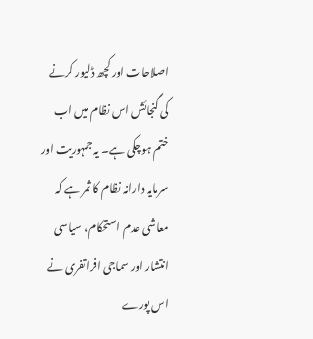اصلاحات اور کچھ ڈلیور کرنے کی گنجائش اس نظام میں اب ختم ہوچکی ہے۔ یہ جمہوریت اور سرمایہ دارانہ نظام کا ثمر ہے کہ معاشی عدم استحکام، سیاسی انتشار اور سماجی افراتفری نے اس پورے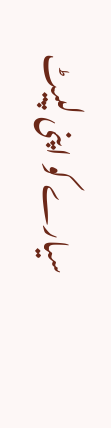سیارے کو اپنی لپیٹ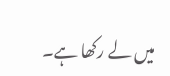میں لے رکھا ہے۔